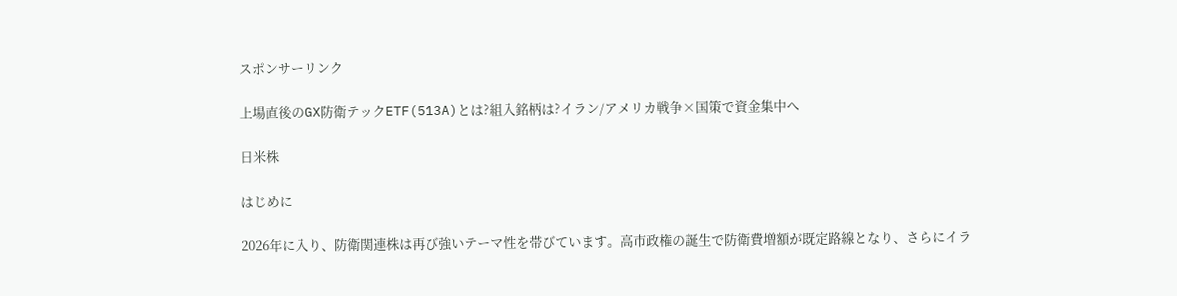スポンサーリンク

上場直後のGX防衛テックETF(513A)とは?組入銘柄は?イラン/アメリカ戦争×国策で資金集中へ

日米株

はじめに

2026年に入り、防衛関連株は再び強いテーマ性を帯びています。高市政権の誕生で防衛費増額が既定路線となり、さらにイラ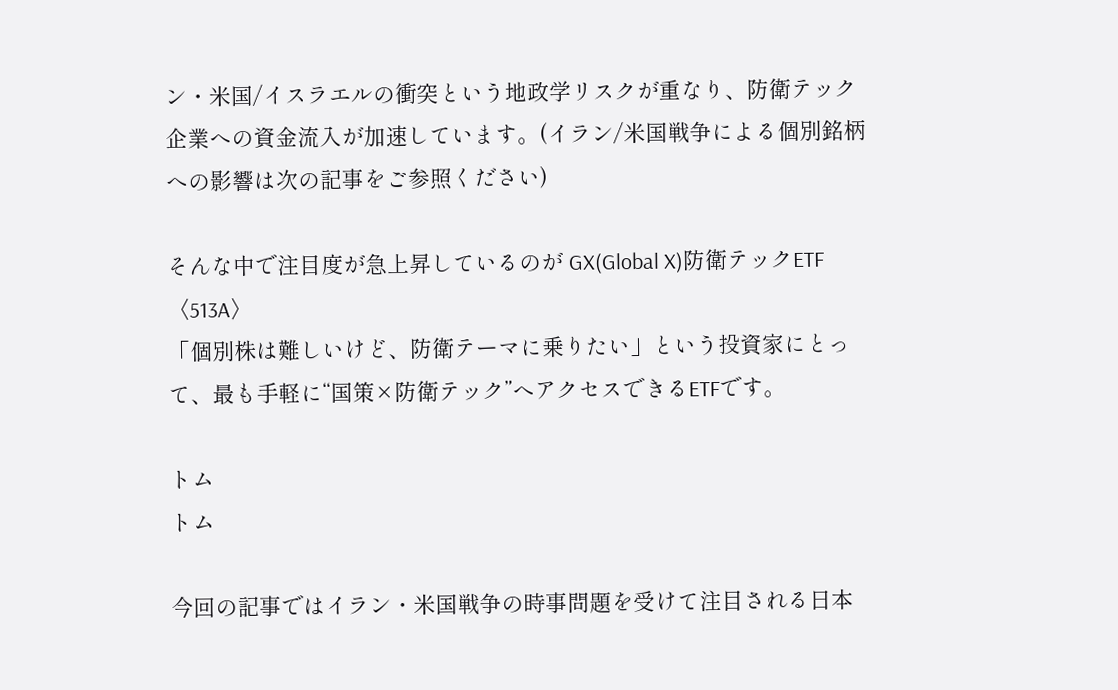ン・米国/イスラエルの衝突という地政学リスクが重なり、防衛テック企業への資金流入が加速しています。(イラン/米国戦争による個別銘柄への影響は次の記事をご参照ください)

そんな中で注目度が急上昇しているのが GX(Global X)防衛テックETF〈513A〉
「個別株は難しいけど、防衛テーマに乗りたい」という投資家にとって、最も手軽に“国策×防衛テック”へアクセスできるETFです。

トム
トム

今回の記事ではイラン・米国戦争の時事問題を受けて注目される日本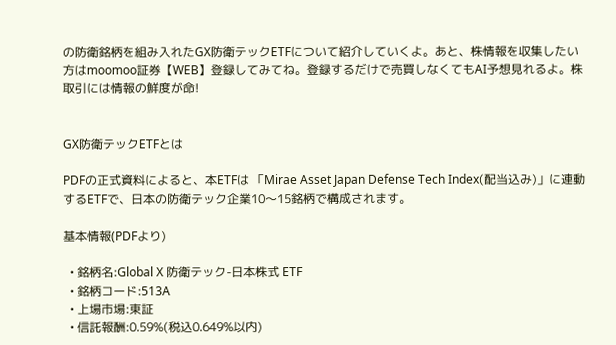の防衛銘柄を組み入れたGX防衛テックETFについて紹介していくよ。あと、株情報を収集したい方はmoomoo証券【WEB】登録してみてね。登録するだけで売買しなくてもAI予想見れるよ。株取引には情報の鮮度が命!


GX防衛テックETFとは

PDFの正式資料によると、本ETFは 「Mirae Asset Japan Defense Tech Index(配当込み)」に連動 するETFで、日本の防衛テック企業10〜15銘柄で構成されます。

基本情報(PDFより)

  • 銘柄名:Global X 防衛テック-日本株式 ETF
  • 銘柄コード:513A
  • 上場市場:東証
  • 信託報酬:0.59%(税込0.649%以内)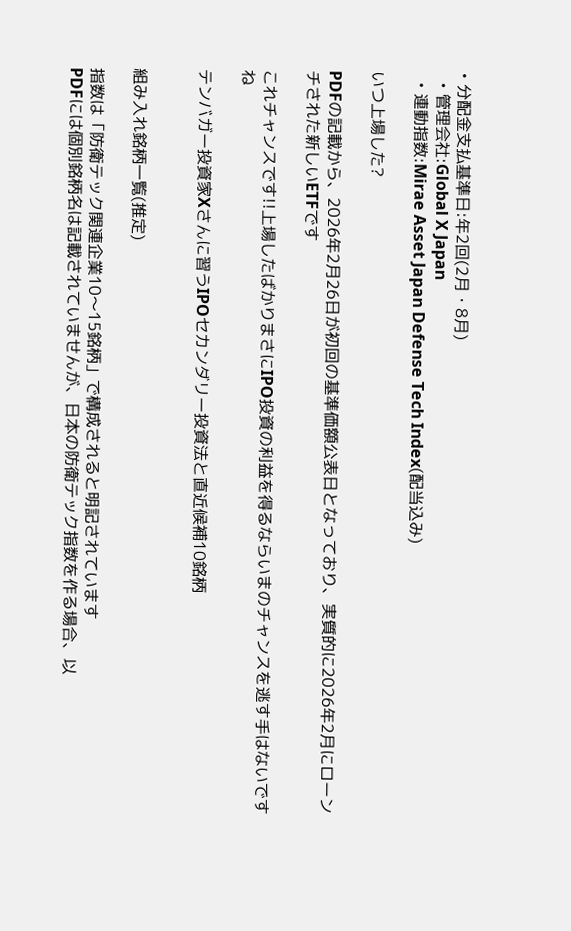• 分配金支払基準日:年2回(2月・8月)
  • 管理会社:Global X Japan
  • 連動指数:Mirae Asset Japan Defense Tech Index(配当込み)

いつ上場した?

PDFの記載から、2026年2月26日が初回の基準価額公表日となっており、実質的に2026年2月にローンチされた新しいETFです

これチャンスです!!上場したばかりまさにIPO投資の利益を得るならいまのチャンスを逃す手はないですね

テンバガー投資家Xさんに習うIPOセカンダリー投資法と直近候補10銘柄


組み入れ銘柄一覧(推定)

指数は「防衛テック関連企業10〜15銘柄」で構成されると明記されています
PDFには個別銘柄名は記載されていませんが、日本の防衛テック指数を作る場合、以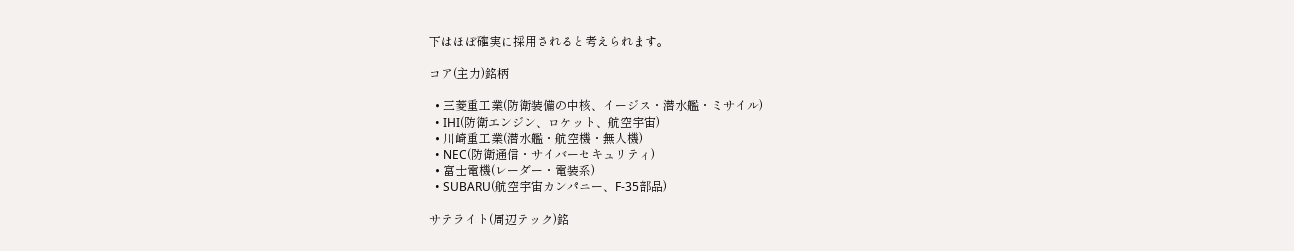下はほぼ確実に採用されると考えられます。

コア(主力)銘柄

  • 三菱重工業(防衛装備の中核、イージス・潜水艦・ミサイル)
  • IHI(防衛エンジン、ロケット、航空宇宙)
  • 川崎重工業(潜水艦・航空機・無人機)
  • NEC(防衛通信・サイバーセキュリティ)
  • 富士電機(レーダー・電装系)
  • SUBARU(航空宇宙カンパニー、F-35部品)

サテライト(周辺テック)銘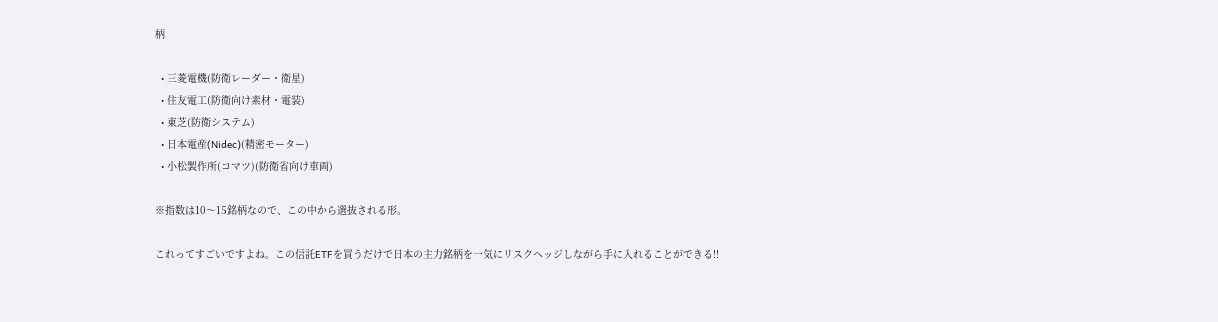柄

  • 三菱電機(防衛レーダー・衛星)
  • 住友電工(防衛向け素材・電装)
  • 東芝(防衛システム)
  • 日本電産(Nidec)(精密モーター)
  • 小松製作所(コマツ)(防衛省向け車両)

※指数は10〜15銘柄なので、この中から選抜される形。

これってすごいですよね。この信託ETFを買うだけで日本の主力銘柄を一気にリスクヘッジしながら手に入れることができる!!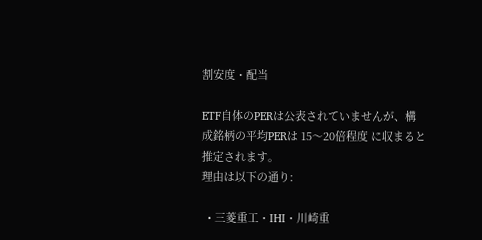割安度・配当

ETF自体のPERは公表されていませんが、構成銘柄の平均PERは 15〜20倍程度 に収まると推定されます。
理由は以下の通り:

  • 三菱重工・IHI・川崎重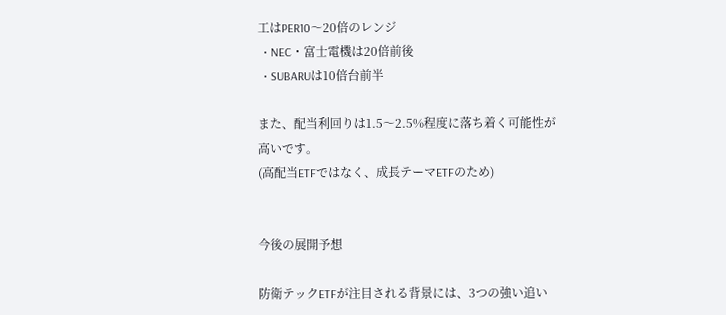工はPER10〜20倍のレンジ
  • NEC・富士電機は20倍前後
  • SUBARUは10倍台前半

また、配当利回りは1.5〜2.5%程度に落ち着く可能性が高いです。
(高配当ETFではなく、成長テーマETFのため)


今後の展開予想

防衛テックETFが注目される背景には、3つの強い追い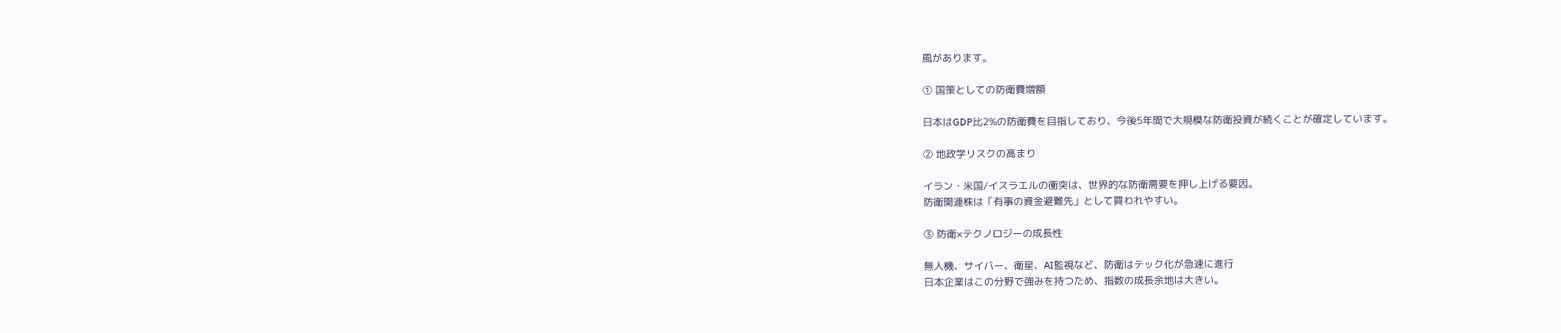風があります。

① 国策としての防衛費増額

日本はGDP比2%の防衛費を目指しており、今後5年間で大規模な防衛投資が続くことが確定しています。

② 地政学リスクの高まり

イラン・米国/イスラエルの衝突は、世界的な防衛需要を押し上げる要因。
防衛関連株は「有事の資金避難先」として買われやすい。

③ 防衛×テクノロジーの成長性

無人機、サイバー、衛星、AI監視など、防衛はテック化が急速に進行
日本企業はこの分野で強みを持つため、指数の成長余地は大きい。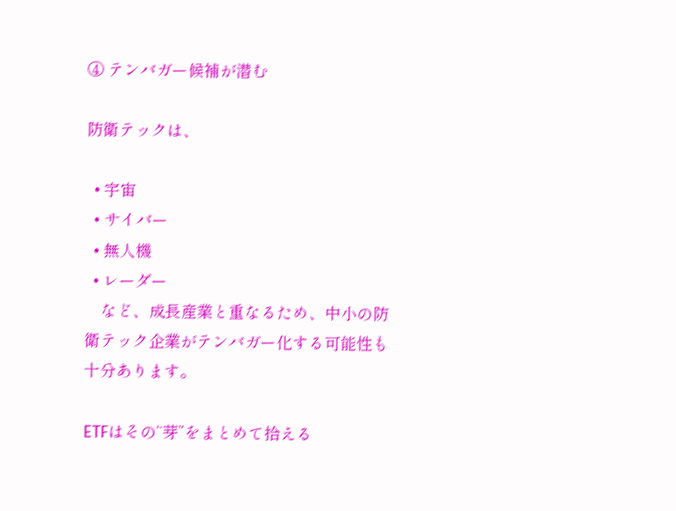④ テンバガー候補が潜む

防衛テックは、

  • 宇宙
  • サイバー
  • 無人機
  • レーダー
    など、成長産業と重なるため、中小の防衛テック企業がテンバガー化する可能性も十分あります。

ETFはその“芽”をまとめて拾える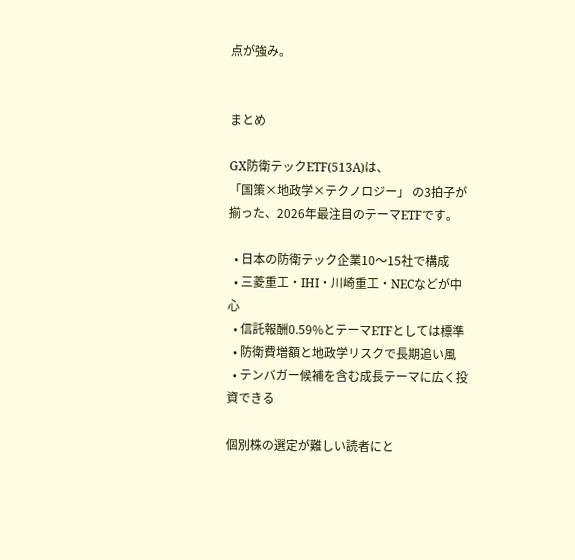点が強み。


まとめ

GX防衛テックETF(513A)は、
「国策×地政学×テクノロジー」 の3拍子が揃った、2026年最注目のテーマETFです。

  • 日本の防衛テック企業10〜15社で構成
  • 三菱重工・IHI・川崎重工・NECなどが中心
  • 信託報酬0.59%とテーマETFとしては標準
  • 防衛費増額と地政学リスクで長期追い風
  • テンバガー候補を含む成長テーマに広く投資できる

個別株の選定が難しい読者にと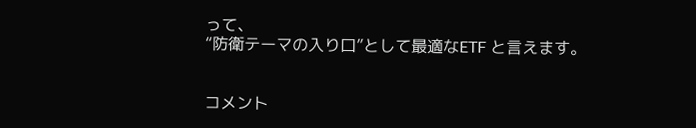って、
“防衛テーマの入り口”として最適なETF と言えます。


コメント